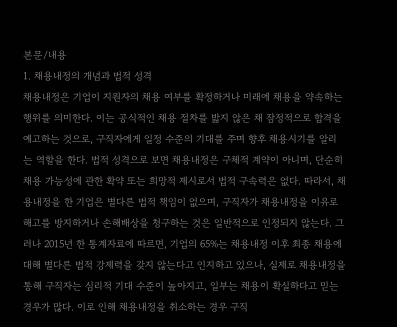본문/내용
1. 채용내정의 개념과 법적 성격
채용내정은 기업이 지원자의 채용 여부를 확정하거나 미래에 채용을 약속하는 행위를 의미한다. 이는 공식적인 채용 절차를 밟지 않은 채 잠정적으로 합격을 예고하는 것으로, 구직자에게 일정 수준의 기대를 주며 향후 채용시기를 알리는 역할을 한다. 법적 성격으로 보면 채용내정은 구체적 계약이 아니며, 단순히 채용 가능성에 관한 확약 또는 희망적 제시로서 법적 구속력은 없다. 따라서, 채용내정을 한 기업은 별다른 법적 책임이 없으며, 구직자가 채용내정을 이유로 해고를 방지하거나 손해배상을 청구하는 것은 일반적으로 인정되지 않는다. 그러나 2015년 한 통계자료에 따르면, 기업의 65%는 채용내정 이후 최종 채용에 대해 별다른 법적 강제력을 갖지 않는다고 인지하고 있으나, 실제로 채용내정을 통해 구직자는 심리적 기대 수준이 높아지고, 일부는 채용이 확실하다고 믿는 경우가 많다. 이로 인해 채용내정을 취소하는 경우 구직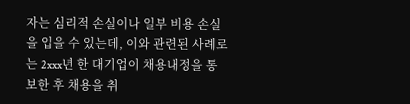자는 심리적 손실이나 일부 비용 손실을 입을 수 있는데, 이와 관련된 사례로는 2xxx년 한 대기업이 채용내정을 통보한 후 채용을 취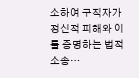소하여 구직자가 정신적 피해와 이를 증명하는 법적 소송…